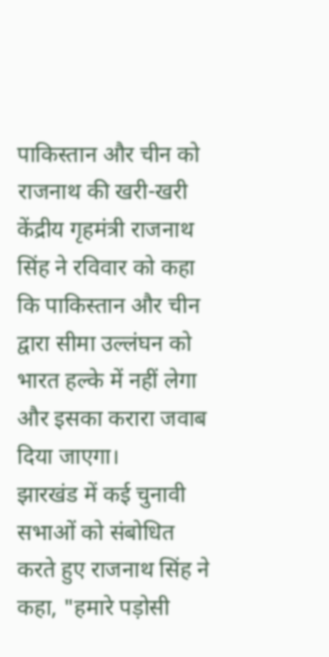पाकिस्तान और चीन को राजनाथ की खरी-खरी
केंद्रीय गृहमंत्री राजनाथ सिंह ने रविवार को कहा कि पाकिस्तान और चीन द्वारा सीमा उल्लंघन को भारत हल्के में नहीं लेगा और इसका करारा जवाब दिया जाएगा।
झारखंड में कई चुनावी सभाओं को संबोधित करते हुए राजनाथ सिंह ने कहा, "हमारे पड़ोसी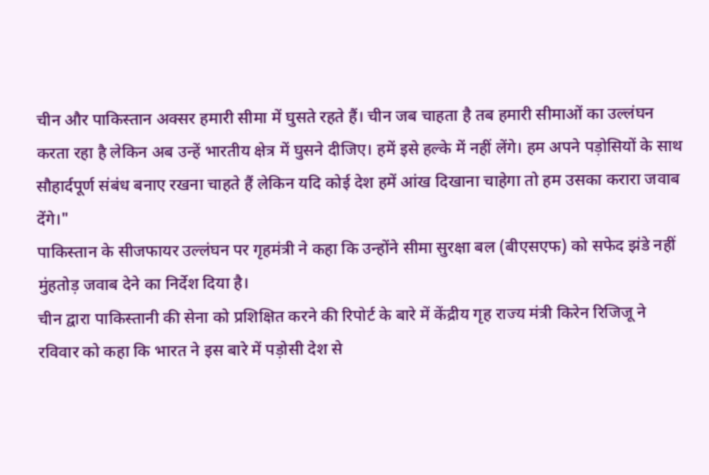चीन और पाकिस्तान अक्सर हमारी सीमा में घुसते रहते हैं। चीन जब चाहता है तब हमारी सीमाओं का उल्लंघन करता रहा है लेकिन अब उन्हें भारतीय क्षेत्र में घुसने दीजिए। हमें इसे हल्के में नहीं लेंगे। हम अपने पड़ोसियों के साथ सौहार्दपूर्ण संबंध बनाए रखना चाहते हैं लेकिन यदि कोई देश हमें आंख दिखाना चाहेगा तो हम उसका करारा जवाब देंगे।"
पाकिस्तान के सीजफायर उल्लंघन पर गृहमंत्री ने कहा कि उन्होंने सीमा सुरक्षा बल (बीएसएफ) को सफेद झंडे नहीं मुंहतोड़ जवाब देने का निर्देश दिया है।
चीन द्वारा पाकिस्तानी की सेना को प्रशिक्षित करने की रिपोर्ट के बारे में केंद्रीय गृह राज्य मंत्री किरेन रिजिजू ने रविवार को कहा कि भारत ने इस बारे में पड़ोसी देश से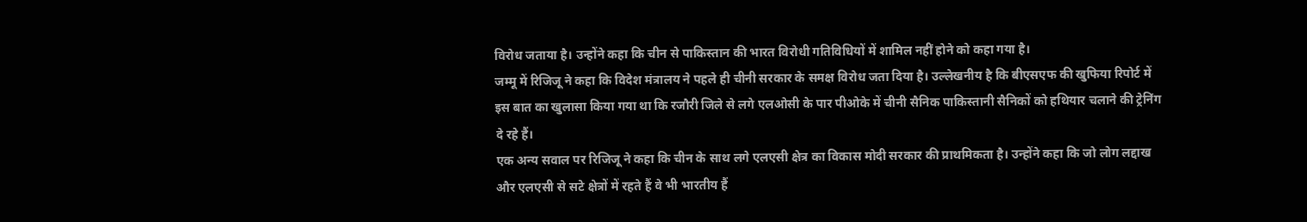विरोध जताया है। उन्होंने कहा कि चीन से पाकिस्तान की भारत विरोधी गतिविधियों में शामिल नहीं होने को कहा गया है।
जम्मू में रिजिजू ने कहा कि विदेश मंत्रालय ने पहले ही चीनी सरकार के समक्ष विरोध जता दिया है। उल्लेखनीय है कि बीएसएफ की खुफिया रिपोर्ट में इस बात का खुलासा किया गया था कि रजौरी जिले से लगे एलओसी के पार पीओके में चीनी सैनिक पाकिस्तानी सैनिकों को हथियार चलाने की ट्रेनिंग दे रहे हैं।
एक अन्य सवाल पर रिजिजू ने कहा कि चीन के साथ लगे एलएसी क्षेत्र का विकास मोदी सरकार की प्राथमिकता है। उन्होंने कहा कि जो लोग लद्दाख और एलएसी से सटे क्षेत्रों में रहते हैं वे भी भारतीय हैं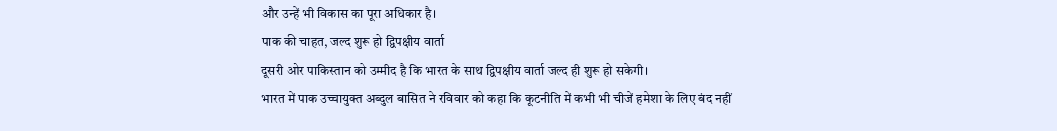और उन्हें भी विकास का पूरा अधिकार है।
पाक की चाहत, जल्द शुरू हो द्विपक्षीय वार्ता
दूसरी ओर पाकिस्तान को उम्मीद है कि भारत के साथ द्विपक्षीय वार्ता जल्द ही शुरू हो सकेगी।
भारत में पाक उच्चायुक्त अब्दुल बासित ने रविवार को कहा कि कूटनीति में कभी भी चीजें हमेशा के लिए बंद नहीं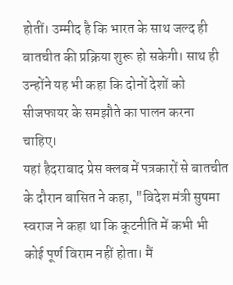होतीं। उम्मीद है कि भारत के साथ जल्द ही बातचीत की प्रक्रिया शुरू हो सकेगी। साथ ही उन्होंने यह भी कहा कि दोनों देशों को सीजफायर के समझौते का पालन करना चाहिए।
यहां हैदराबाद प्रेस क्लब में पत्रकारों से बातचीत के दौरान बासित ने कहा, "विदेश मंत्री सुषमा स्वराज ने कहा था कि कूटनीति में कभी भी कोई पूर्ण विराम नहीं होता। मैं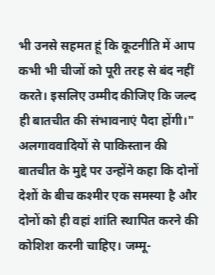भी उनसे सहमत हूं कि कूटनीति में आप कभी भी चीजों को पूरी तरह से बंद नहीं करते। इसलिए उम्मीद कीजिए कि जल्द ही बातचीत की संभावनाएं पैदा होंगी।"
अलगाववादियों से पाकिस्तान की बातचीत के मुद्दे पर उन्होंने कहा कि दोनों देशों के बीच कश्मीर एक समस्या है और दोनों को ही वहां शांति स्थापित करने की कोशिश करनी चाहिए। जम्मू-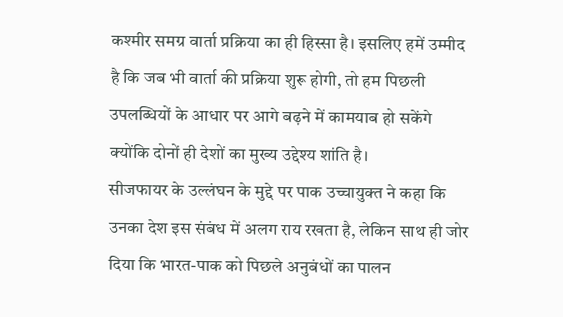कश्मीर समग्र वार्ता प्रक्रिया का ही हिस्सा है। इसलिए हमें उम्मीद है कि जब भी वार्ता की प्रक्रिया शुरू होगी, तो हम पिछली उपलब्धियों के आधार पर आगे बढ़ने में कामयाब हो सकेंगे क्योंकि दोनों ही देशों का मुख्य उद्देश्य शांति है।
सीजफायर के उल्लंघन के मुद्दे पर पाक उच्चायुक्त ने कहा कि उनका देश इस संबंध में अलग राय रखता है, लेकिन साथ ही जोर दिया कि भारत-पाक को पिछले अनुबंधों का पालन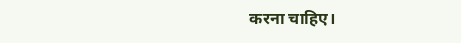करना चाहिए।